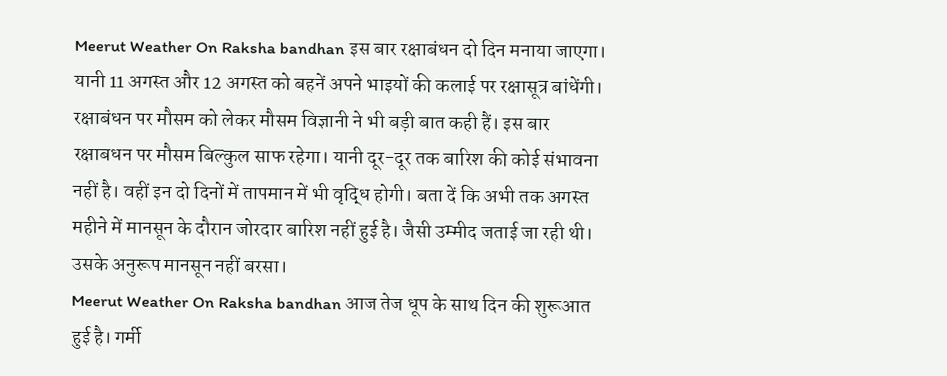Meerut Weather On Raksha bandhan इस बार रक्षाबंधन दो दिन मनाया जाएगा। यानी 11 अगस्त और 12 अगस्त को बहनें अपने भाइयों की कलाई पर रक्षासूत्र बांधेंगी। रक्षाबंधन पर मौसम को लेकर मौसम विज्ञानी ने भी बड़ी बात कही हैं। इस बार रक्षाबधन पर मौसम बिल्कुल साफ रहेगा। यानी दूर-दूर तक बारिश की कोई संभावना नहीं है। वहीं इन दो दिनों में तापमान में भी वृद्धि होगी। बता दें कि अभी तक अगस्त महीने में मानसून के दौरान जोरदार बारिश नहीं हुई है। जैसी उम्मीद जताई जा रही थी। उसके अनुरूप मानसून नहीं बरसा।
Meerut Weather On Raksha bandhan आज तेज धूप के साथ दिन की शुरूआत हुई है। गर्मी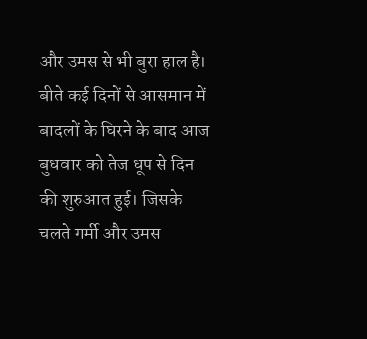और उमस से भी बुरा हाल है। बीते कई दिनों से आसमान में बादलों के घिरने के बाद आज बुधवार को तेज धूप से दिन की शुरुआत हुई। जिसके चलते गर्मी और उमस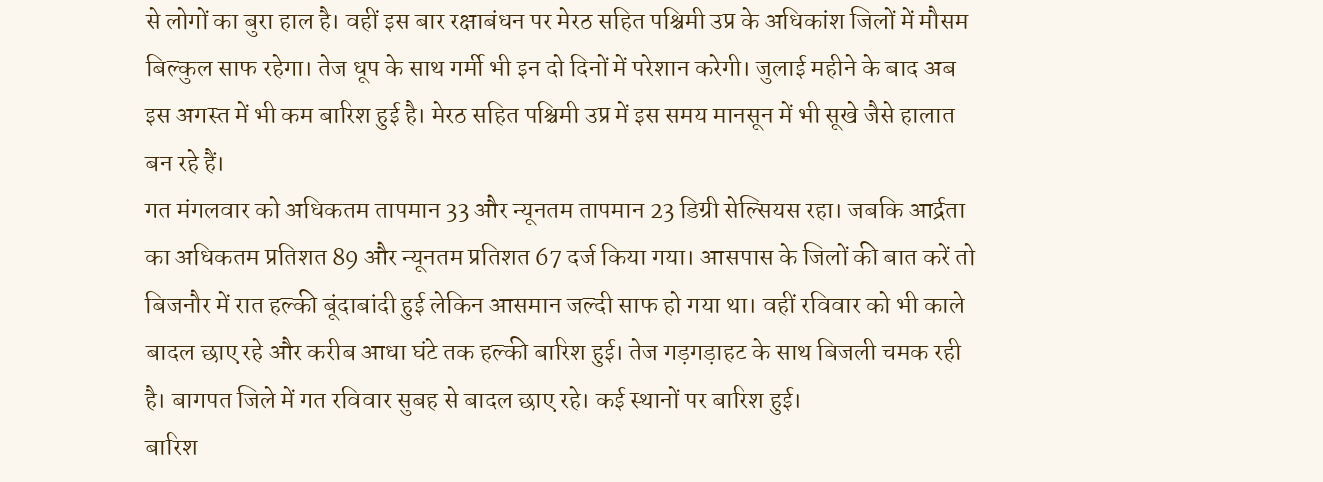से लोगों का बुरा हाल है। वहीं इस बार रक्षाबंधन पर मेरठ सहित पश्चिमी उप्र के अधिकांश जिलों में मौसम बिल्कुल साफ रहेगा। तेज धूप के साथ गर्मी भी इन दो दिनों में परेशान करेगी। जुलाई महीने के बाद अब इस अगस्त में भी कम बारिश हुई है। मेरठ सहित पश्चिमी उप्र में इस समय मानसून में भी सूखे जैसे हालात बन रहे हैं।
गत मंगलवार को अधिकतम तापमान 33 और न्यूनतम तापमान 23 डिग्री सेल्सियस रहा। जबकि आर्द्रता का अधिकतम प्रतिशत 89 और न्यूनतम प्रतिशत 67 दर्ज किया गया। आसपास के जिलों की बात करें तो बिजनौर में रात हल्की बूंदाबांदी हुई लेकिन आसमान जल्दी साफ हो गया था। वहीं रविवार को भी काले बादल छाए रहे और करीब आधा घंटे तक हल्की बारिश हुई। तेज गड़गड़ाहट के साथ बिजली चमक रही है। बागपत जिले में गत रविवार सुबह से बादल छाए रहे। कई स्थानों पर बारिश हुई।
बारिश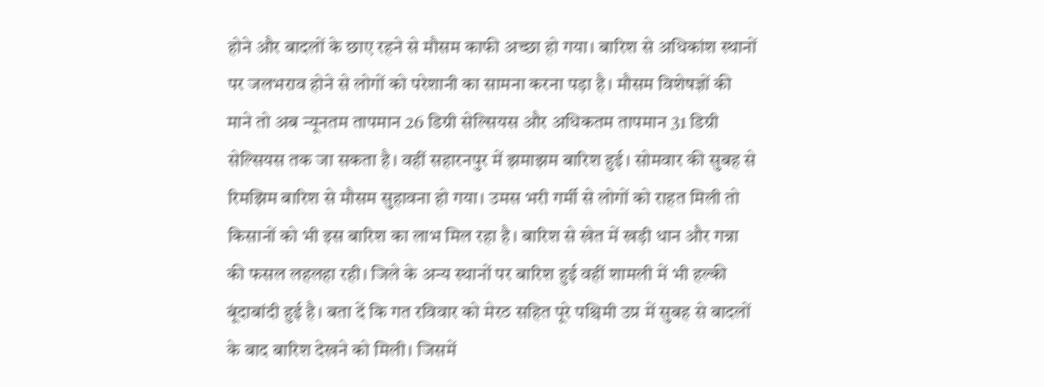होने और बादलों के छाए रहने से मौसम काफी अच्छा हो गया। बारिश से अधिकांश स्थानों पर जलभराव होने से लोगों को परेशानी का सामना करना पड़ा है। मौसम विशेषज्ञों की माने तो अब न्यूनतम तापमान 26 डिग्री सेल्सियस और अधिकतम तापमान 31 डिग्री सेल्सियस तक जा सकता है। वहीं सहारनपुर में झमाझम बारिश हुई। सोमवार की सुबह से रिमझिम बारिश से मौसम सुहावना हो गया। उमस भरी गर्मी से लोगों को राहत मिली तो किसानों को भी इस बारिश का लाभ मिल रहा है। बारिश से खेत में खड़ी धान और गन्ना की फसल लहलहा रही। जिले के अन्य स्थानों पर बारिश हुई वहीं शामली में भी हल्की बूंदाबांदी हुई है। बता दें कि गत रविवार को मेरठ सहित पूरे पश्चिमी उप्र में सुबह से बादलों के बाद बारिश देखने को मिली। जिसमें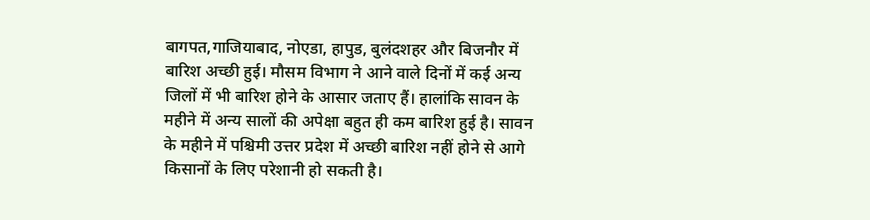बागपत,गाजियाबाद, नोएडा, हापुड, बुलंदशहर और बिजनौर में बारिश अच्छी हुई। मौसम विभाग ने आने वाले दिनों में कई अन्य जिलों में भी बारिश होने के आसार जताए हैं। हालांकि सावन के महीने में अन्य सालों की अपेक्षा बहुत ही कम बारिश हुई है। सावन के महीने में पश्चिमी उत्तर प्रदेश में अच्छी बारिश नहीं होने से आगे किसानों के लिए परेशानी हो सकती है।